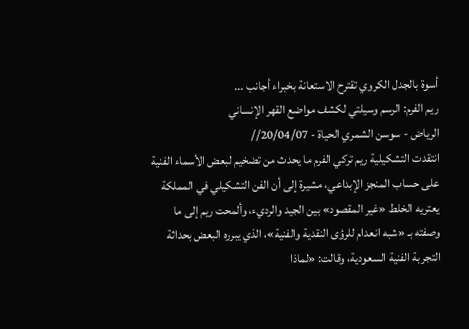أسوة بالجدل الكروي تقترح الاستعانة بخبراء أجانب ...
ريم الفرم: الرسم وسيلتي لكشف مواضع القهر الإنساني
الرياض - سوسن الشمري الحياة - 20/04/07//
انتقدت التشكيلية ريم تركي الفرم ما يحدث من تضخيم لبعض الأسماء الفنية على حساب المنجز الإبداعي، مشيرة إلى أن الفن التشكيلي في المملكة يعتريه الخلط «غير المقصود» بين الجيد والرديء، وألمحت ريم إلى ما وصفته بـ «شبه انعدام للرؤى النقدية والفنية»، الذي يبرره البعض بحداثة التجربة الفنية السعودية، وقالت: «لماذا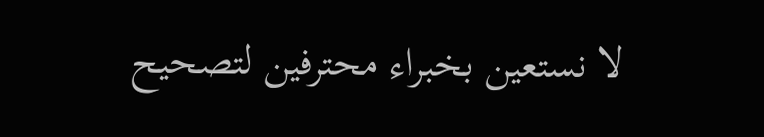لا نستعين بخبراء محترفين لتصحيح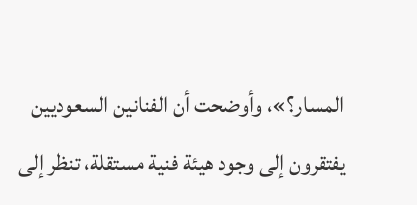المسار؟»، وأوضحت أن الفنانين السعوديين يفتقرون إلى وجود هيئة فنية مستقلة، تنظر إلى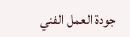جودة العمل الفني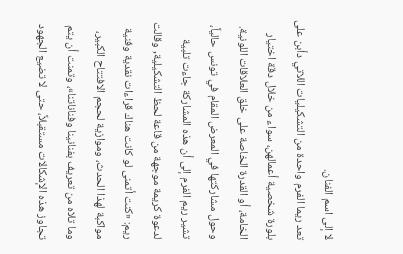لا إلى اسم الفنان.
تعد ريما الفرم واحدة من التشكيليات اللاتي دأبن على بلورة شخصية أعمالهن، سواء من خلال دقة اختيار الخامة، أو القدرة الخاصة على خلق العلاقات اللونية.
وحول مشاركتها في المعرض المقام في تونس حالياً، تشير ريم الفرم إلى أن هذه المشاركة جاءت تلبية لدعوة كريمة موجهة من قاعة لحظ التشكيلية, وقالت ريم: «كنت أتمنى لو كانت هناك قراءات نقدية وفنية مواكبة لهذا الحدث، وموازية لحجم الافتتاح الكبير، وما تلاه من تعريف بفنانينا وفناناتنا»، وتمنت أن يتم تجاوز هذه الإشكالات مستقبلاً، حتى لا تضيع الجهود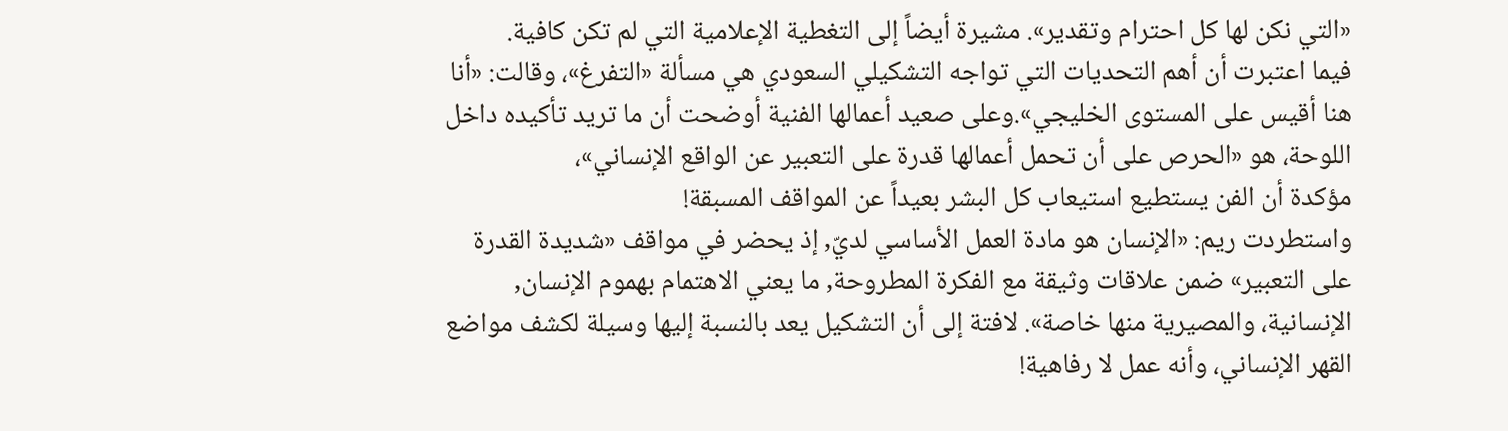«التي نكن لها كل احترام وتقدير». مشيرة أيضاً إلى التغطية الإعلامية التي لم تكن كافية.
فيما اعتبرت أن أهم التحديات التي تواجه التشكيلي السعودي هي مسألة «التفرغ»، وقالت: «أنا هنا أقيس على المستوى الخليجي».وعلى صعيد أعمالها الفنية أوضحت أن ما تريد تأكيده داخل اللوحة، هو «الحرص على أن تحمل أعمالها قدرة على التعبير عن الواقع الإنساني»،
مؤكدة أن الفن يستطيع استيعاب كل البشر بعيداً عن المواقف المسبقة!
واستطردت ريم: «الإنسان هو مادة العمل الأساسي لديّ, إذ يحضر في مواقف «شديدة القدرة على التعبير» ضمن علاقات وثيقة مع الفكرة المطروحة, ما يعني الاهتمام بهموم الإنسان, الإنسانية، والمصيرية منها خاصة». لافتة إلى أن التشكيل يعد بالنسبة إليها وسيلة لكشف مواضع القهر الإنساني، وأنه عمل لا رفاهية!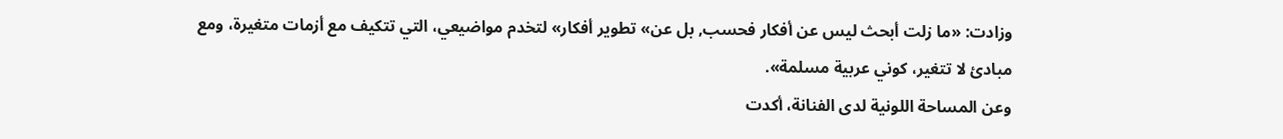وزادت: «ما زلت أبحث ليس عن أفكار فحسب, بل عن» تطوير أفكار» لتخدم مواضيعي، التي تتكيف مع أزمات متغيرة، ومع مبادئ لا تتغير، كوني عربية مسلمة».
وعن المساحة اللونية لدى الفنانة، أكدت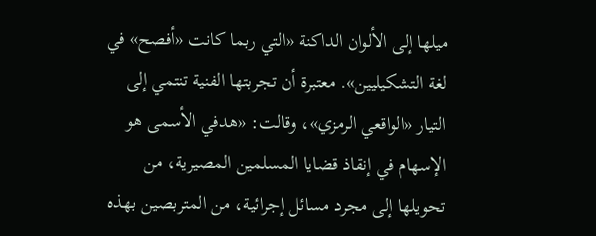ميلها إلى الألوان الداكنة «التي ربما كانت «أفصح» في لغة التشكيليين». معتبرة أن تجربتها الفنية تنتمي إلى التيار «الواقعي الرمزي»، وقالت: «هدفي الأسمى هو الإسهام في إنقاذ قضايا المسلمين المصيرية، من تحويلها إلى مجرد مسائل إجرائية، من المتربصين بهذه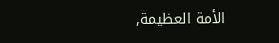الأمة العظيمة,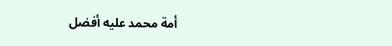أمة محمد عليه أفضل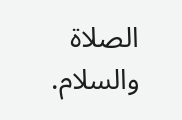الصلاة والسلام.